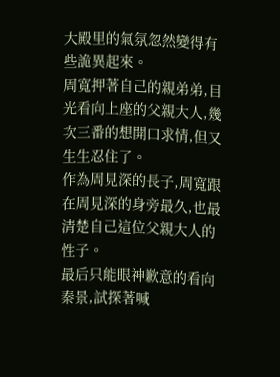大殿里的氣氛忽然變得有些詭異起來。
周寬押著自己的親弟弟,目光看向上座的父親大人,幾次三番的想開口求情,但又生生忍住了。
作為周見深的長子,周寬跟在周見深的身旁最久,也最清楚自己這位父親大人的性子。
最后只能眼神歉意的看向秦景,試探著喊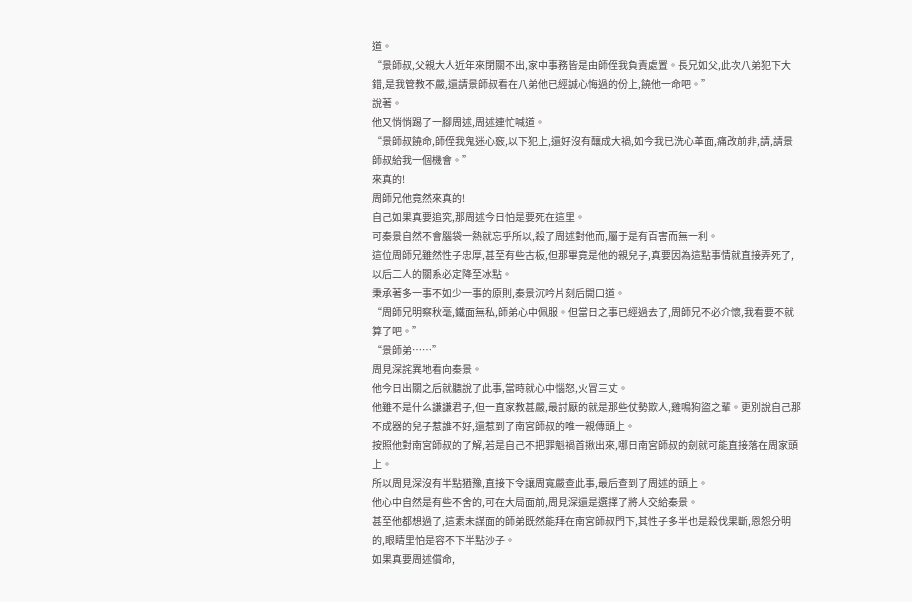道。
“景師叔,父親大人近年來閉關不出,家中事務皆是由師侄我負責處置。長兄如父,此次八弟犯下大錯,是我管教不嚴,還請景師叔看在八弟他已經誠心悔過的份上,饒他一命吧。”
說著。
他又悄悄踢了一腳周述,周述連忙喊道。
“景師叔饒命,師侄我鬼迷心竅,以下犯上,還好沒有釀成大禍,如今我已洗心革面,痛改前非,請,請景師叔給我一個機會。”
來真的!
周師兄他竟然來真的!
自己如果真要追究,那周述今日怕是要死在這里。
可秦景自然不會腦袋一熱就忘乎所以,殺了周述對他而,屬于是有百害而無一利。
這位周師兄雖然性子忠厚,甚至有些古板,但那畢竟是他的親兒子,真要因為這點事情就直接弄死了,以后二人的關系必定降至冰點。
秉承著多一事不如少一事的原則,秦景沉吟片刻后開口道。
“周師兄明察秋毫,鐵面無私,師弟心中佩服。但當日之事已經過去了,周師兄不必介懷,我看要不就算了吧。”
“景師弟……”
周見深詫異地看向秦景。
他今日出關之后就聽說了此事,當時就心中惱怒,火冒三丈。
他雖不是什么謙謙君子,但一直家教甚嚴,最討厭的就是那些仗勢欺人,雞鳴狗盜之輩。更別說自己那不成器的兒子惹誰不好,還惹到了南宮師叔的唯一親傳頭上。
按照他對南宮師叔的了解,若是自己不把罪魁禍首揪出來,哪日南宮師叔的劍就可能直接落在周家頭上。
所以周見深沒有半點猶豫,直接下令讓周寬嚴查此事,最后查到了周述的頭上。
他心中自然是有些不舍的,可在大局面前,周見深還是選擇了將人交給秦景。
甚至他都想過了,這素未謀面的師弟既然能拜在南宮師叔門下,其性子多半也是殺伐果斷,恩怨分明的,眼睛里怕是容不下半點沙子。
如果真要周述償命,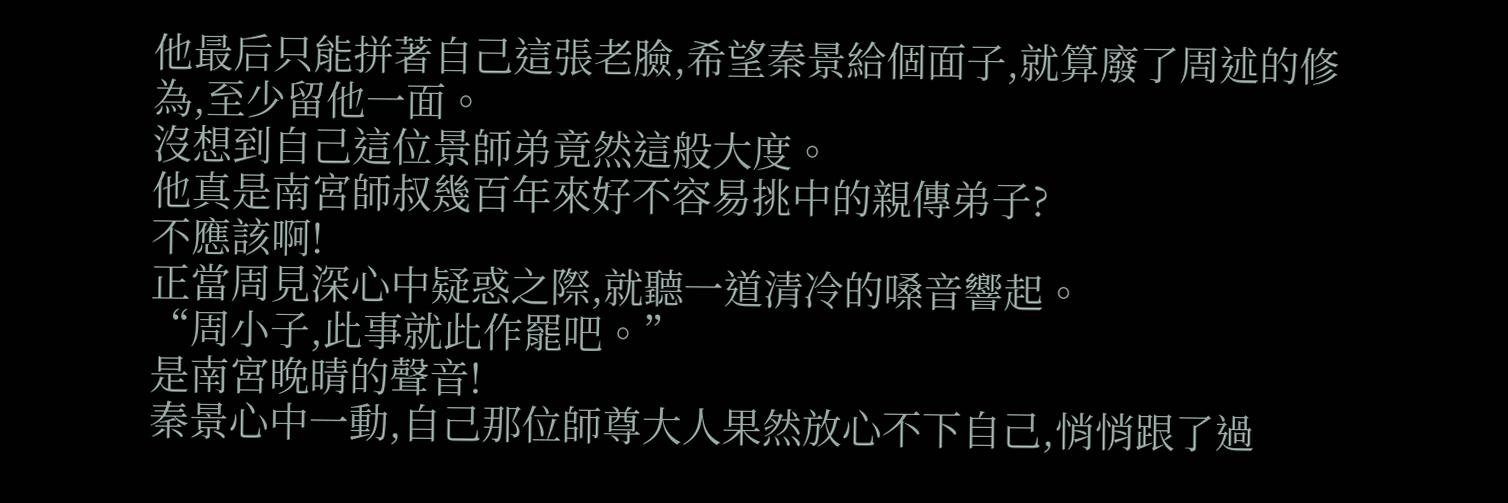他最后只能拼著自己這張老臉,希望秦景給個面子,就算廢了周述的修為,至少留他一面。
沒想到自己這位景師弟竟然這般大度。
他真是南宮師叔幾百年來好不容易挑中的親傳弟子?
不應該啊!
正當周見深心中疑惑之際,就聽一道清冷的嗓音響起。
“周小子,此事就此作罷吧。”
是南宮晚晴的聲音!
秦景心中一動,自己那位師尊大人果然放心不下自己,悄悄跟了過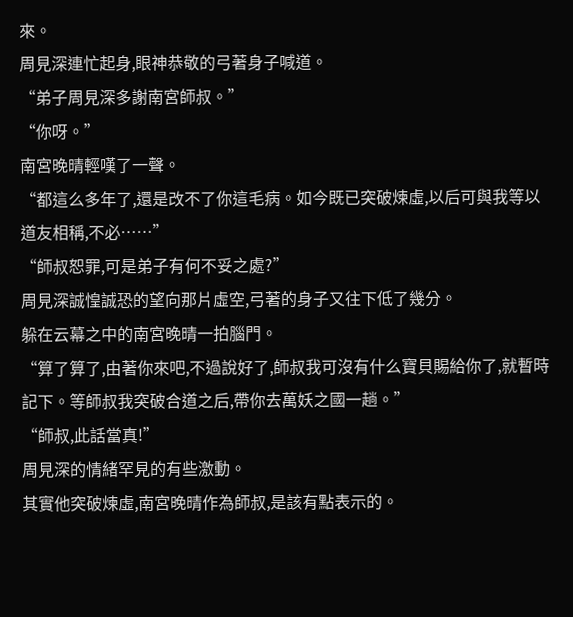來。
周見深連忙起身,眼神恭敬的弓著身子喊道。
“弟子周見深多謝南宮師叔。”
“你呀。”
南宮晚晴輕嘆了一聲。
“都這么多年了,還是改不了你這毛病。如今既已突破煉虛,以后可與我等以道友相稱,不必……”
“師叔恕罪,可是弟子有何不妥之處?”
周見深誠惶誠恐的望向那片虛空,弓著的身子又往下低了幾分。
躲在云幕之中的南宮晚晴一拍腦門。
“算了算了,由著你來吧,不過說好了,師叔我可沒有什么寶貝賜給你了,就暫時記下。等師叔我突破合道之后,帶你去萬妖之國一趟。”
“師叔,此話當真!”
周見深的情緒罕見的有些激動。
其實他突破煉虛,南宮晚晴作為師叔,是該有點表示的。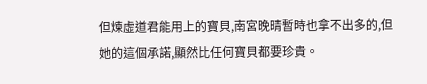但煉虛道君能用上的寶貝,南宮晚晴暫時也拿不出多的,但她的這個承諾,顯然比任何寶貝都要珍貴。